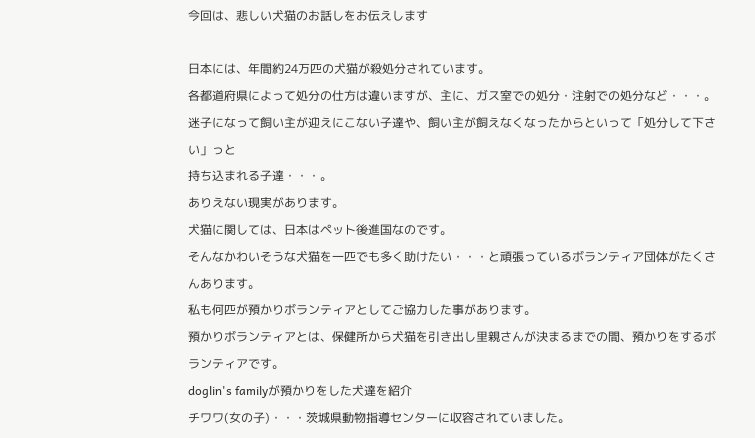今回は、悲しい犬猫のお話しをお伝えします

日本には、年間約24万匹の犬猫が殺処分されています。
各都道府県によって処分の仕方は違いますが、主に、ガス室での処分・注射での処分など・・・。
迷子になって飼い主が迎えにこない子達や、飼い主が飼えなくなったからといって「処分して下さい」っと
持ち込まれる子達・・・。
ありえない現実があります。
犬猫に関しては、日本はペット後進国なのです。
そんなかわいそうな犬猫を一匹でも多く助けたい・・・と頑張っているボランティア団体がたくさんあります。
私も何匹が預かりボランティアとしてご協力した事があります。
預かりボランティアとは、保健所から犬猫を引き出し里親さんが決まるまでの間、預かりをするボランティアです。
doglin's familyが預かりをした犬達を紹介
チワワ(女の子)・・・茨城県動物指導センターに収容されていました。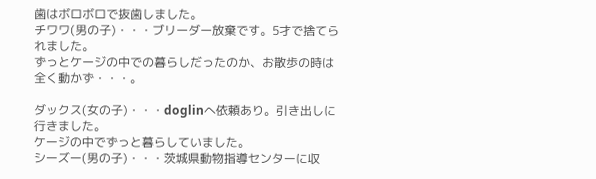歯はボロボロで抜歯しました。
チワワ(男の子)・・・ブリーダー放棄です。5才で捨てられました。
ずっとケージの中での暮らしだったのか、お散歩の時は全く動かず・・・。

ダックス(女の子)・・・doglinへ依頼あり。引き出しに行きました。
ケージの中でずっと暮らしていました。
シーズー(男の子)・・・茨城県動物指導センターに収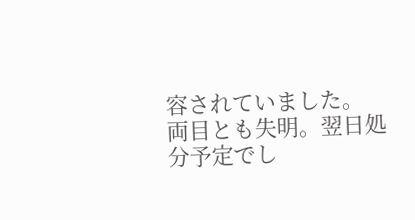容されていました。
両目とも失明。翌日処分予定でし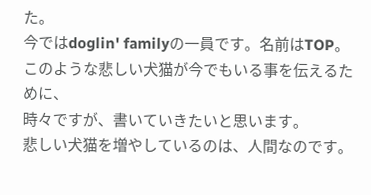た。
今ではdoglin' familyの一員です。名前はTOP。
このような悲しい犬猫が今でもいる事を伝えるために、
時々ですが、書いていきたいと思います。
悲しい犬猫を増やしているのは、人間なのです。